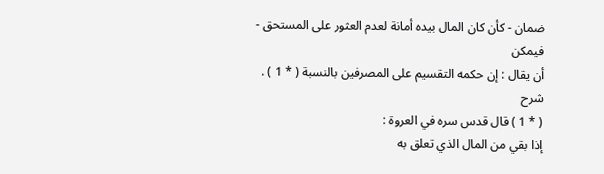ضمان - كأن كان المال بيده أمانة لعدم العثور على المستحق - فيمكن
أن يقال : إن حكمه التقسيم على المصرفين بالنسبة ( * 1 ) .
شرح
( * 1 ) قال قدس سره في العروة :
إذا بقي من المال الذي تعلق به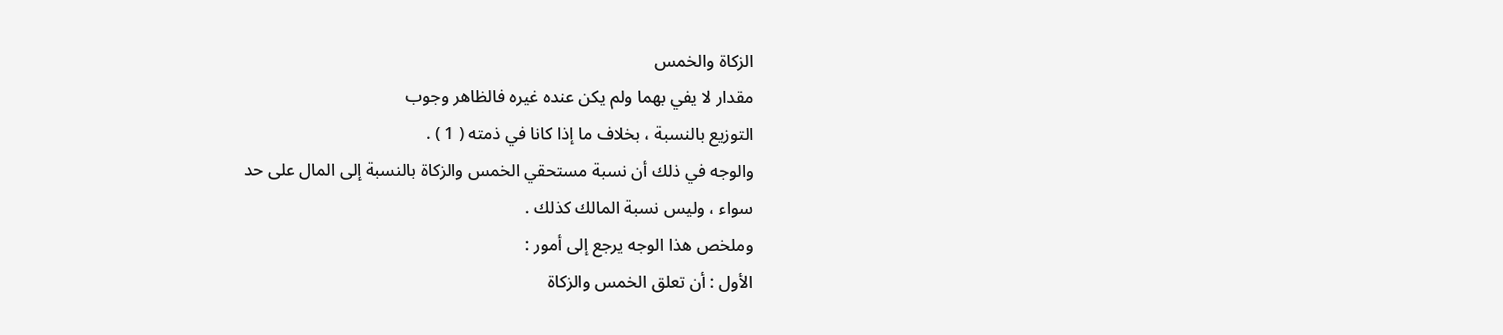الزكاة والخمس
مقدار لا يفي بهما ولم يكن عنده غيره فالظاهر وجوب
التوزيع بالنسبة ، بخلاف ما إذا كانا في ذمته ( 1 ) .
والوجه في ذلك أن نسبة مستحقي الخمس والزكاة بالنسبة إلى المال على حد
سواء ، وليس نسبة المالك كذلك .
وملخص هذا الوجه يرجع إلى أمور :
الأول : أن تعلق الخمس والزكاة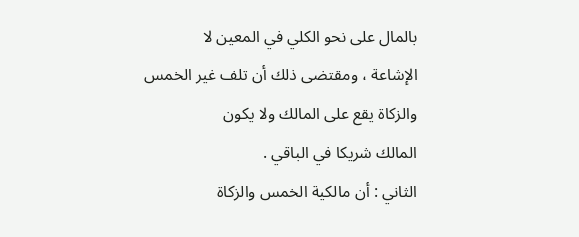بالمال على نحو الكلي في المعين لا
الإشاعة ، ومقتضى ذلك أن تلف غير الخمس والزكاة يقع على المالك ولا يكون
المالك شريكا في الباقي .
الثاني : أن مالكية الخمس والزكاة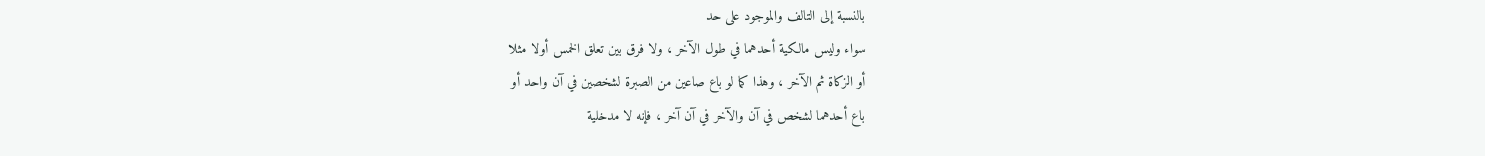بالنسبة إلى التالف والموجود على حد
سواء وليس مالكية أحدهما في طول الآخر ، ولا فرق بين تعلق الخمس أولا مثلا
أو الزكاة ثم الآخر ، وهذا كما لو باع صاعين من الصبرة لشخصين في آن واحد أو
باع أحدهما لشخص في آن والآخر في آن آخر ، فإنه لا مدخلية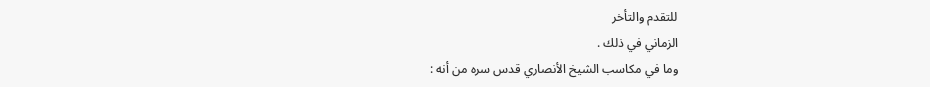للتقدم والتأخر
الزماني في ذلك .
وما في مكاسب الشيخ الأنصاري قدس سره من أنه :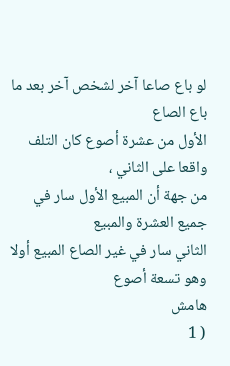لو باع صاعا آخر لشخص آخر بعد ما باع الصاع
الأول من عشرة أصوع كان التلف واقعا على الثاني ،
من جهة أن المبيع الأول سار في جميع العشرة والمبيع
الثاني سار في غير الصاع المبيع أولا وهو تسعة أصوع
هامش
( 1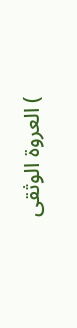) العروة الوثقى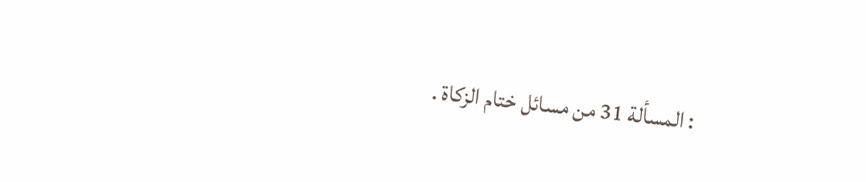: المسألة 31 من مسائل ختام الزكاة .